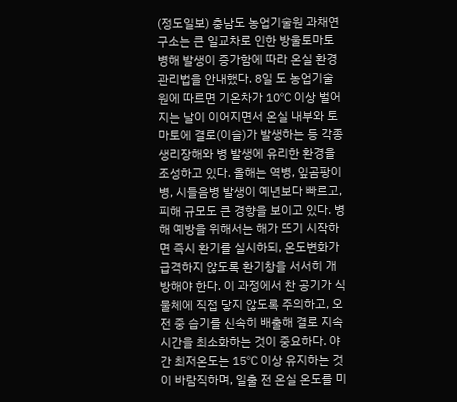(정도일보) 충남도 농업기술원 과채연구소는 큰 일교차로 인한 방울토마토 병해 발생이 증가함에 따라 온실 환경관리법을 안내했다. 8일 도 농업기술원에 따르면 기온차가 10℃ 이상 벌어지는 날이 이어지면서 온실 내부와 토마토에 결로(이슬)가 발생하는 등 각종 생리장해와 병 발생에 유리한 환경을 조성하고 있다. 올해는 역병, 잎곰팡이병, 시들음병 발생이 예년보다 빠르고, 피해 규모도 큰 경향을 보이고 있다. 병해 예방을 위해서는 해가 뜨기 시작하면 즉시 환기를 실시하되, 온도변화가 급격하지 않도록 환기창을 서서히 개방해야 한다. 이 과정에서 찬 공기가 식물체에 직접 닿지 않도록 주의하고, 오전 중 습기를 신속히 배출해 결로 지속 시간을 최소화하는 것이 중요하다. 야간 최저온도는 15℃ 이상 유지하는 것이 바람직하며, 일출 전 온실 온도를 미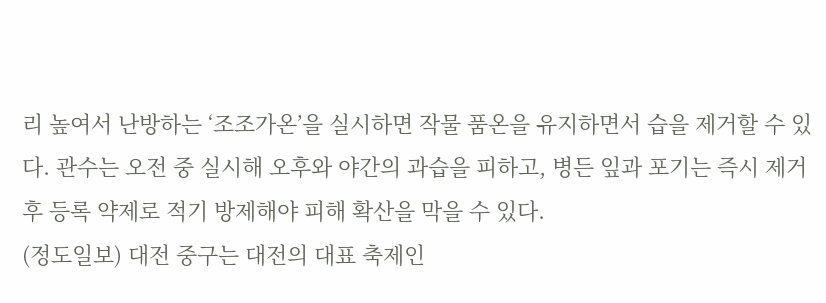리 높여서 난방하는 ‘조조가온’을 실시하면 작물 품온을 유지하면서 습을 제거할 수 있다. 관수는 오전 중 실시해 오후와 야간의 과습을 피하고, 병든 잎과 포기는 즉시 제거 후 등록 약제로 적기 방제해야 피해 확산을 막을 수 있다.
(정도일보) 대전 중구는 대전의 대표 축제인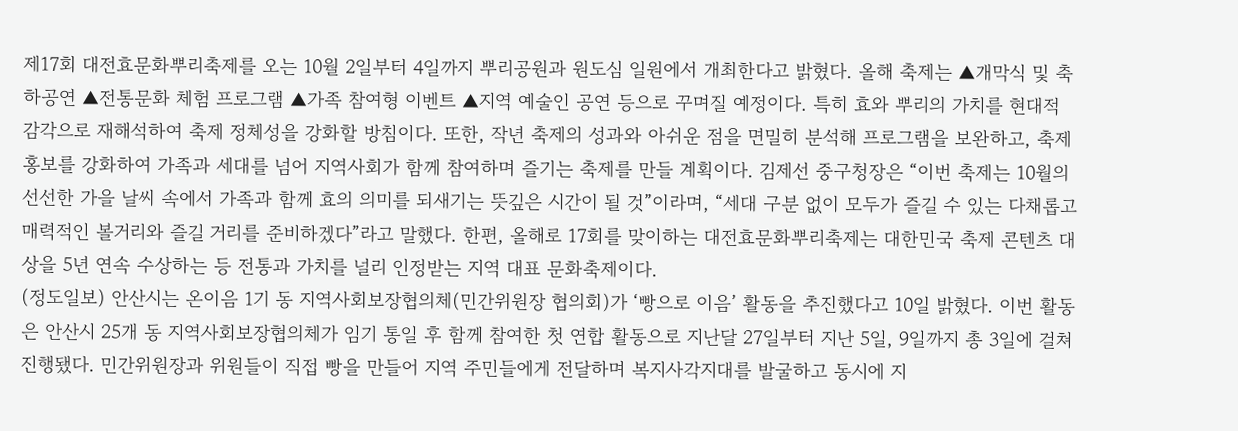제17회 대전효문화뿌리축제를 오는 10월 2일부터 4일까지 뿌리공원과 원도심 일원에서 개최한다고 밝혔다. 올해 축제는 ▲개막식 및 축하공연 ▲전통문화 체험 프로그램 ▲가족 참여형 이벤트 ▲지역 예술인 공연 등으로 꾸며질 예정이다. 특히 효와 뿌리의 가치를 현대적 감각으로 재해석하여 축제 정체성을 강화할 방침이다. 또한, 작년 축제의 성과와 아쉬운 점을 면밀히 분석해 프로그램을 보완하고, 축제 홍보를 강화하여 가족과 세대를 넘어 지역사회가 함께 참여하며 즐기는 축제를 만들 계획이다. 김제선 중구청장은 “이번 축제는 10월의 선선한 가을 날씨 속에서 가족과 함께 효의 의미를 되새기는 뜻깊은 시간이 될 것”이라며, “세대 구분 없이 모두가 즐길 수 있는 다채롭고 매력적인 볼거리와 즐길 거리를 준비하겠다”라고 말했다. 한편, 올해로 17회를 맞이하는 대전효문화뿌리축제는 대한민국 축제 콘텐츠 대상을 5년 연속 수상하는 등 전통과 가치를 널리 인정받는 지역 대표 문화축제이다.
(정도일보) 안산시는 온이음 1기 동 지역사회보장협의체(민간위원장 협의회)가 ‘빵으로 이음’ 활동을 추진했다고 10일 밝혔다. 이번 활동은 안산시 25개 동 지역사회보장협의체가 임기 통일 후 함께 참여한 첫 연합 활동으로 지난달 27일부터 지난 5일, 9일까지 총 3일에 걸쳐 진행됐다. 민간위원장과 위원들이 직접 빵을 만들어 지역 주민들에게 전달하며 복지사각지대를 발굴하고 동시에 지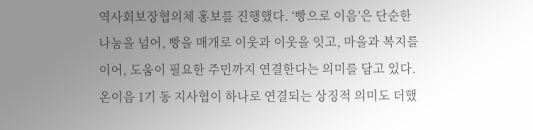역사회보장협의체 홍보를 진행했다. ‘빵으로 이음’은 단순한 나눔을 넘어, 빵을 매개로 이웃과 이웃을 잇고, 마을과 복지를 이어, 도움이 필요한 주민까지 연결한다는 의미를 담고 있다. 온이음 1기 동 지사협이 하나로 연결되는 상징적 의미도 더했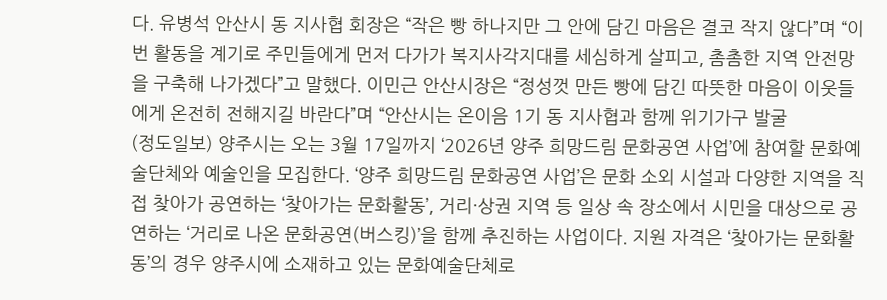다. 유병석 안산시 동 지사협 회장은 “작은 빵 하나지만 그 안에 담긴 마음은 결코 작지 않다”며 “이번 활동을 계기로 주민들에게 먼저 다가가 복지사각지대를 세심하게 살피고, 촘촘한 지역 안전망을 구축해 나가겠다”고 말했다. 이민근 안산시장은 “정성껏 만든 빵에 담긴 따뜻한 마음이 이웃들에게 온전히 전해지길 바란다”며 “안산시는 온이음 1기 동 지사협과 함께 위기가구 발굴
(정도일보) 양주시는 오는 3월 17일까지 ‘2026년 양주 희망드림 문화공연 사업’에 참여할 문화예술단체와 예술인을 모집한다. ‘양주 희망드림 문화공연 사업’은 문화 소외 시설과 다양한 지역을 직접 찾아가 공연하는 ‘찾아가는 문화활동’, 거리·상권 지역 등 일상 속 장소에서 시민을 대상으로 공연하는 ‘거리로 나온 문화공연(버스킹)’을 함께 추진하는 사업이다. 지원 자격은 ‘찾아가는 문화활동’의 경우 양주시에 소재하고 있는 문화예술단체로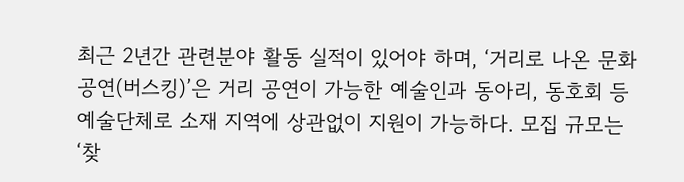최근 2년간 관련분야 활동 실적이 있어야 하며, ‘거리로 나온 문화공연(버스킹)’은 거리 공연이 가능한 예술인과 동아리, 동호회 등 예술단체로 소재 지역에 상관없이 지원이 가능하다. 모집 규모는 ‘찾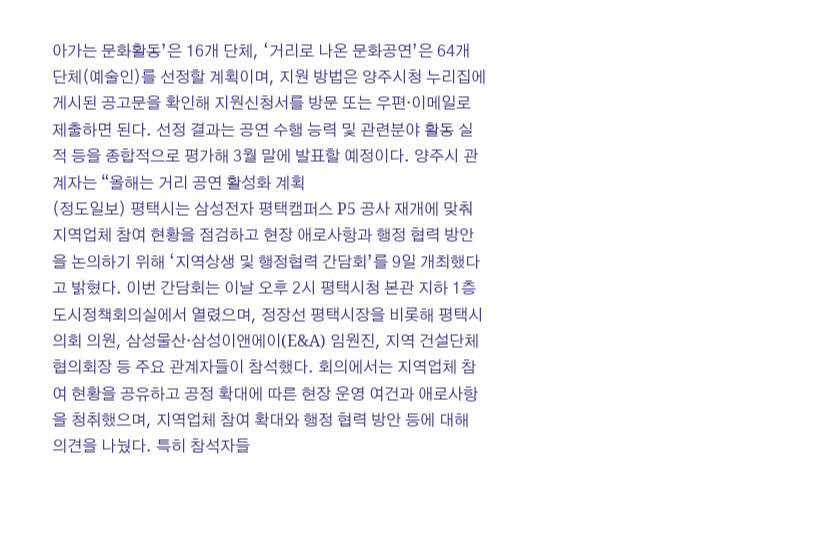아가는 문화활동’은 16개 단체, ‘거리로 나온 문화공연’은 64개 단체(예술인)를 선정할 계획이며, 지원 방법은 양주시청 누리집에 게시된 공고문을 확인해 지원신청서를 방문 또는 우편·이메일로 제출하면 된다. 선정 결과는 공연 수행 능력 및 관련분야 활동 실적 등을 종합적으로 평가해 3월 말에 발표할 예정이다. 양주시 관계자는 “올해는 거리 공연 활성화 계획
(정도일보) 평택시는 삼성전자 평택캠퍼스 P5 공사 재개에 맞춰 지역업체 참여 현황을 점검하고 현장 애로사항과 행정 협력 방안을 논의하기 위해 ‘지역상생 및 행정협력 간담회’를 9일 개최했다고 밝혔다. 이번 간담회는 이날 오후 2시 평택시청 본관 지하 1층 도시정책회의실에서 열렸으며, 정장선 평택시장을 비롯해 평택시의회 의원, 삼성물산·삼성이앤에이(E&A) 임원진, 지역 건설단체 협의회장 등 주요 관계자들이 참석했다. 회의에서는 지역업체 참여 현황을 공유하고 공정 확대에 따른 현장 운영 여건과 애로사항을 청취했으며, 지역업체 참여 확대와 행정 협력 방안 등에 대해 의견을 나눴다. 특히 참석자들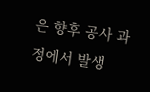은 향후 공사 과정에서 발생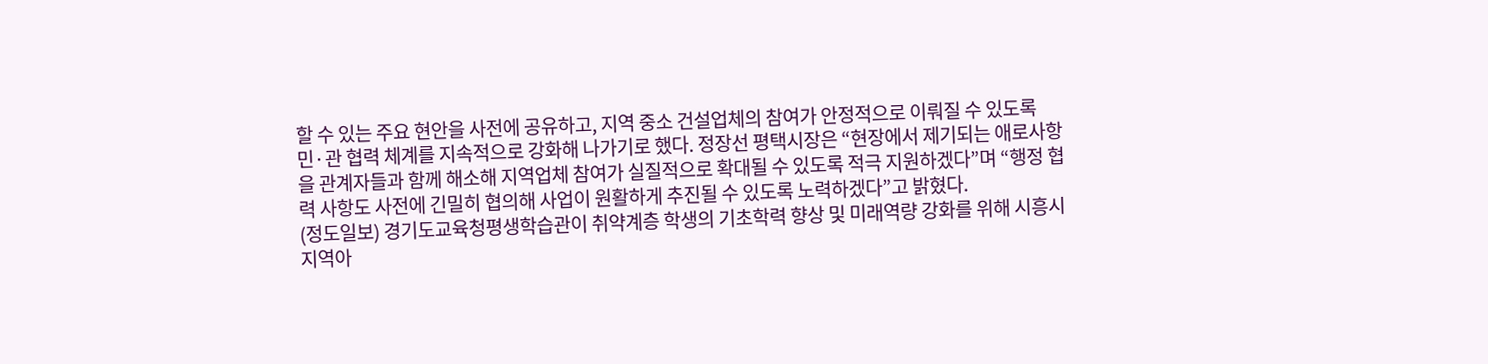할 수 있는 주요 현안을 사전에 공유하고, 지역 중소 건설업체의 참여가 안정적으로 이뤄질 수 있도록 민·관 협력 체계를 지속적으로 강화해 나가기로 했다. 정장선 평택시장은 “현장에서 제기되는 애로사항을 관계자들과 함께 해소해 지역업체 참여가 실질적으로 확대될 수 있도록 적극 지원하겠다”며 “행정 협력 사항도 사전에 긴밀히 협의해 사업이 원활하게 추진될 수 있도록 노력하겠다”고 밝혔다.
(정도일보) 경기도교육청평생학습관이 취약계층 학생의 기초학력 향상 및 미래역량 강화를 위해 시흥시지역아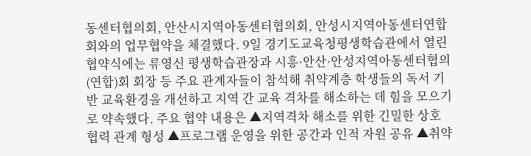동센터협의회, 안산시지역아동센터협의회, 안성시지역아동센터연합회와의 업무협약을 체결했다. 9일 경기도교육청평생학습관에서 열린 협약식에는 류영신 평생학습관장과 시흥·안산·안성지역아동센터협의(연합)회 회장 등 주요 관계자들이 참석해 취약계층 학생들의 독서 기반 교육환경을 개선하고 지역 간 교육 격차를 해소하는 데 힘을 모으기로 약속했다. 주요 협약 내용은 ▲지역격차 해소를 위한 긴밀한 상호협력 관계 형성 ▲프로그램 운영을 위한 공간과 인적 자원 공유 ▲취약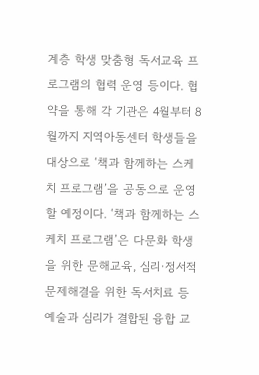계층 학생 맞춤형 독서교육 프로그램의 협력 운영 등이다. 협약을 통해 각 기관은 4월부터 8월까지 지역아동센터 학생들을 대상으로 ‘책과 함께하는 스케치 프로그램’을 공동으로 운영할 예정이다. ‘책과 함께하는 스케치 프로그램’은 다문화 학생을 위한 문해교육, 심리·정서적 문제해결을 위한 독서치료 등 예술과 심리가 결합된 융합 교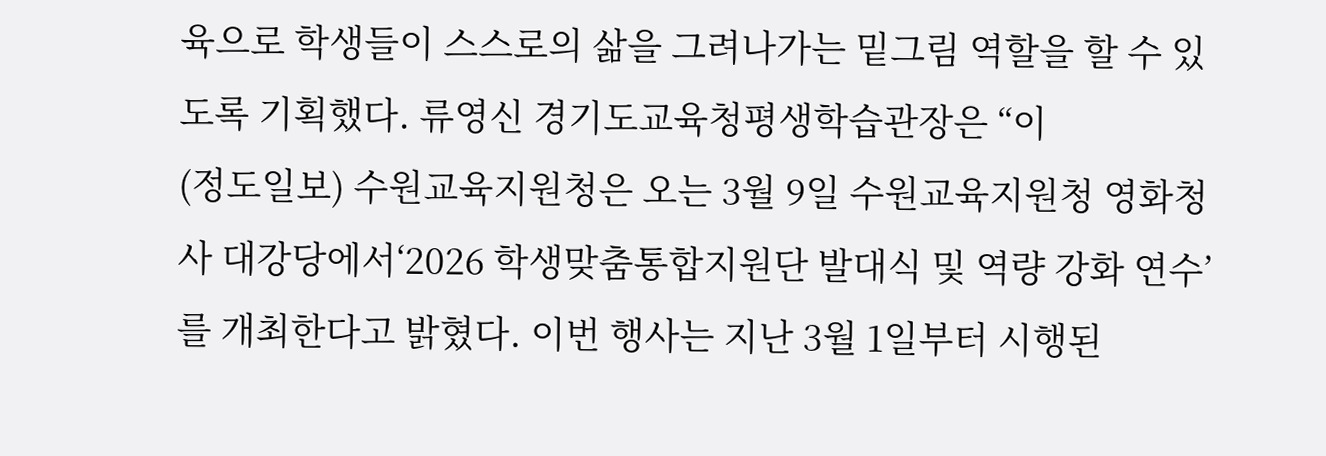육으로 학생들이 스스로의 삶을 그려나가는 밑그림 역할을 할 수 있도록 기획했다. 류영신 경기도교육청평생학습관장은 “이
(정도일보) 수원교육지원청은 오는 3월 9일 수원교육지원청 영화청사 대강당에서‘2026 학생맞춤통합지원단 발대식 및 역량 강화 연수’를 개최한다고 밝혔다. 이번 행사는 지난 3월 1일부터 시행된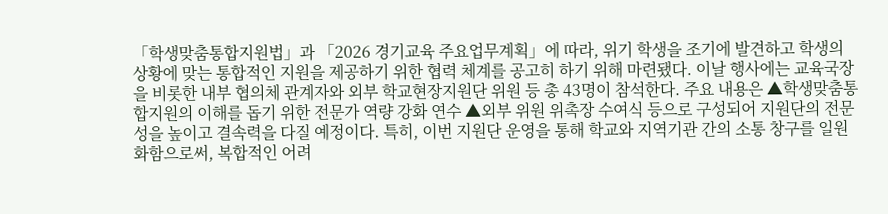「학생맞춤통합지원법」과 「2026 경기교육 주요업무계획」에 따라, 위기 학생을 조기에 발견하고 학생의 상황에 맞는 통합적인 지원을 제공하기 위한 협력 체계를 공고히 하기 위해 마련됐다. 이날 행사에는 교육국장을 비롯한 내부 협의체 관계자와 외부 학교현장지원단 위원 등 총 43명이 참석한다. 주요 내용은 ▲학생맞춤통합지원의 이해를 돕기 위한 전문가 역량 강화 연수 ▲외부 위원 위촉장 수여식 등으로 구성되어 지원단의 전문성을 높이고 결속력을 다질 예정이다. 특히, 이번 지원단 운영을 통해 학교와 지역기관 간의 소통 창구를 일원화함으로써, 복합적인 어려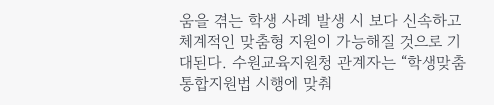움을 겪는 학생 사례 발생 시 보다 신속하고 체계적인 맞춤형 지원이 가능해질 것으로 기대된다. 수원교육지원청 관계자는 “학생맞춤통합지원법 시행에 맞춰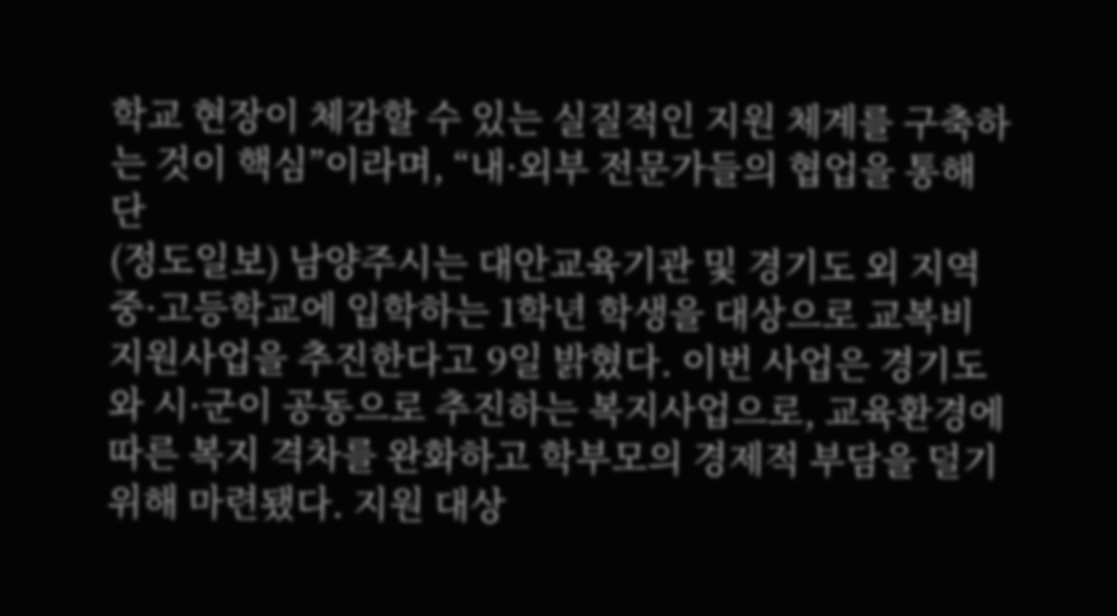학교 현장이 체감할 수 있는 실질적인 지원 체계를 구축하는 것이 핵심”이라며, “내·외부 전문가들의 협업을 통해 단
(정도일보) 남양주시는 대안교육기관 및 경기도 외 지역 중·고등학교에 입학하는 1학년 학생을 대상으로 교복비 지원사업을 추진한다고 9일 밝혔다. 이번 사업은 경기도와 시·군이 공동으로 추진하는 복지사업으로, 교육환경에 따른 복지 격차를 완화하고 학부모의 경제적 부담을 덜기 위해 마련됐다. 지원 대상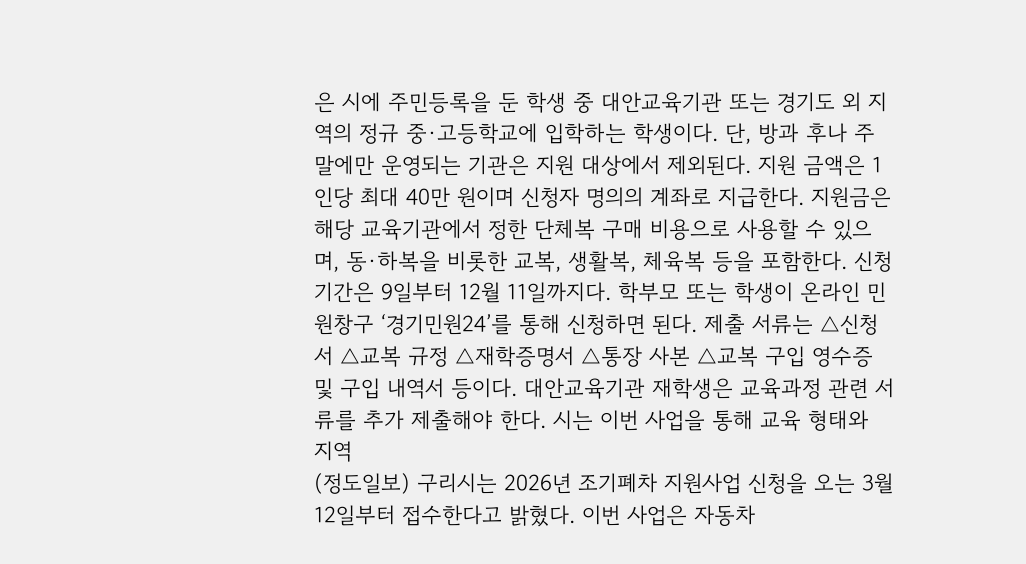은 시에 주민등록을 둔 학생 중 대안교육기관 또는 경기도 외 지역의 정규 중·고등학교에 입학하는 학생이다. 단, 방과 후나 주말에만 운영되는 기관은 지원 대상에서 제외된다. 지원 금액은 1인당 최대 40만 원이며 신청자 명의의 계좌로 지급한다. 지원금은 해당 교육기관에서 정한 단체복 구매 비용으로 사용할 수 있으며, 동·하복을 비롯한 교복, 생활복, 체육복 등을 포함한다. 신청 기간은 9일부터 12월 11일까지다. 학부모 또는 학생이 온라인 민원창구 ‘경기민원24’를 통해 신청하면 된다. 제출 서류는 △신청서 △교복 규정 △재학증명서 △통장 사본 △교복 구입 영수증 및 구입 내역서 등이다. 대안교육기관 재학생은 교육과정 관련 서류를 추가 제출해야 한다. 시는 이번 사업을 통해 교육 형태와 지역
(정도일보) 구리시는 2026년 조기폐차 지원사업 신청을 오는 3월 12일부터 접수한다고 밝혔다. 이번 사업은 자동차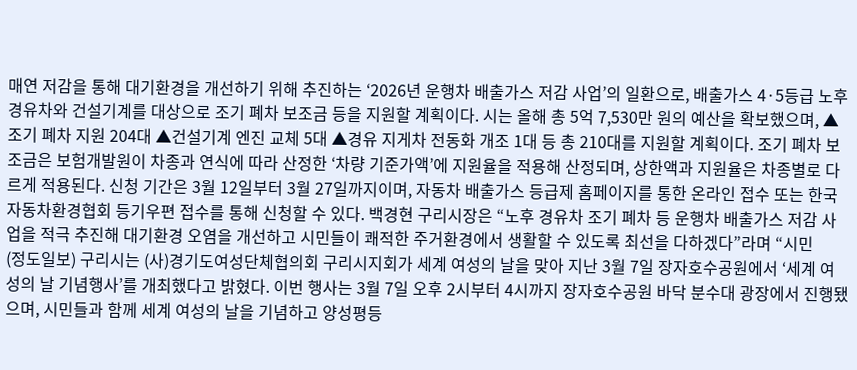매연 저감을 통해 대기환경을 개선하기 위해 추진하는 ‘2026년 운행차 배출가스 저감 사업’의 일환으로, 배출가스 4·5등급 노후 경유차와 건설기계를 대상으로 조기 폐차 보조금 등을 지원할 계획이다. 시는 올해 총 5억 7,530만 원의 예산을 확보했으며, ▲조기 폐차 지원 204대 ▲건설기계 엔진 교체 5대 ▲경유 지게차 전동화 개조 1대 등 총 210대를 지원할 계획이다. 조기 폐차 보조금은 보험개발원이 차종과 연식에 따라 산정한 ‘차량 기준가액’에 지원율을 적용해 산정되며, 상한액과 지원율은 차종별로 다르게 적용된다. 신청 기간은 3월 12일부터 3월 27일까지이며, 자동차 배출가스 등급제 홈페이지를 통한 온라인 접수 또는 한국자동차환경협회 등기우편 접수를 통해 신청할 수 있다. 백경현 구리시장은 “노후 경유차 조기 폐차 등 운행차 배출가스 저감 사업을 적극 추진해 대기환경 오염을 개선하고 시민들이 쾌적한 주거환경에서 생활할 수 있도록 최선을 다하겠다”라며 “시민
(정도일보) 구리시는 (사)경기도여성단체협의회 구리시지회가 세계 여성의 날을 맞아 지난 3월 7일 장자호수공원에서 ‘세계 여성의 날 기념행사’를 개최했다고 밝혔다. 이번 행사는 3월 7일 오후 2시부터 4시까지 장자호수공원 바닥 분수대 광장에서 진행됐으며, 시민들과 함께 세계 여성의 날을 기념하고 양성평등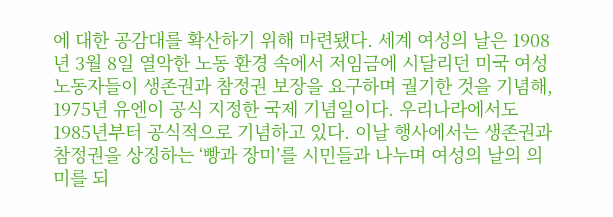에 대한 공감대를 확산하기 위해 마련됐다. 세계 여성의 날은 1908년 3월 8일 열악한 노동 환경 속에서 저임금에 시달리던 미국 여성 노동자들이 생존권과 참정권 보장을 요구하며 궐기한 것을 기념해, 1975년 유엔이 공식 지정한 국제 기념일이다. 우리나라에서도 1985년부터 공식적으로 기념하고 있다. 이날 행사에서는 생존권과 참정권을 상징하는 ‘빵과 장미’를 시민들과 나누며 여성의 날의 의미를 되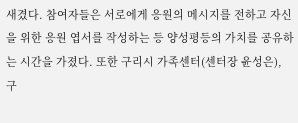새겼다. 참여자들은 서로에게 응원의 메시지를 전하고 자신을 위한 응원 엽서를 작성하는 등 양성평등의 가치를 공유하는 시간을 가졌다. 또한 구리시 가족센터(센터장 윤성은), 구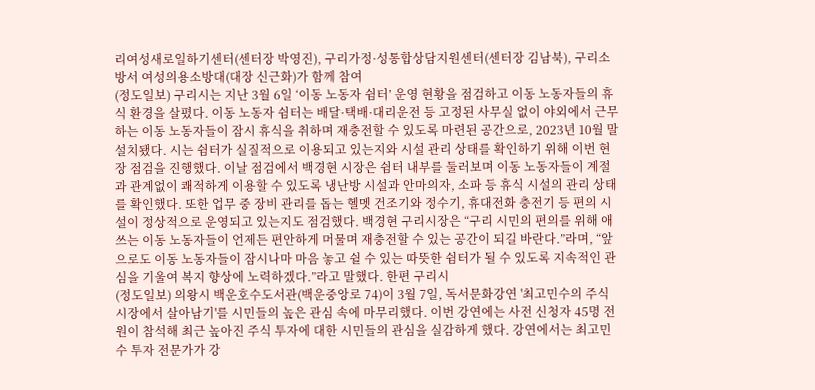리여성새로일하기센터(센터장 박영진), 구리가정·성통합상담지원센터(센터장 김남북), 구리소방서 여성의용소방대(대장 신근화)가 함께 참여
(정도일보) 구리시는 지난 3월 6일 ‘이동 노동자 쉼터’ 운영 현황을 점검하고 이동 노동자들의 휴식 환경을 살폈다. 이동 노동자 쉼터는 배달·택배·대리운전 등 고정된 사무실 없이 야외에서 근무하는 이동 노동자들이 잠시 휴식을 취하며 재충전할 수 있도록 마련된 공간으로, 2023년 10월 말 설치됐다. 시는 쉼터가 실질적으로 이용되고 있는지와 시설 관리 상태를 확인하기 위해 이번 현장 점검을 진행했다. 이날 점검에서 백경현 시장은 쉼터 내부를 둘러보며 이동 노동자들이 계절과 관계없이 쾌적하게 이용할 수 있도록 냉난방 시설과 안마의자, 소파 등 휴식 시설의 관리 상태를 확인했다. 또한 업무 중 장비 관리를 돕는 헬멧 건조기와 정수기, 휴대전화 충전기 등 편의 시설이 정상적으로 운영되고 있는지도 점검했다. 백경현 구리시장은 “구리 시민의 편의를 위해 애쓰는 이동 노동자들이 언제든 편안하게 머물며 재충전할 수 있는 공간이 되길 바란다.”라며, “앞으로도 이동 노동자들이 잠시나마 마음 놓고 쉴 수 있는 따뜻한 쉼터가 될 수 있도록 지속적인 관심을 기울여 복지 향상에 노력하겠다.”라고 말했다. 한편 구리시
(정도일보) 의왕시 백운호수도서관(백운중앙로 74)이 3월 7일, 독서문화강연 '최고민수의 주식 시장에서 살아남기'를 시민들의 높은 관심 속에 마무리했다. 이번 강연에는 사전 신청자 45명 전원이 참석해 최근 높아진 주식 투자에 대한 시민들의 관심을 실감하게 했다. 강연에서는 최고민수 투자 전문가가 강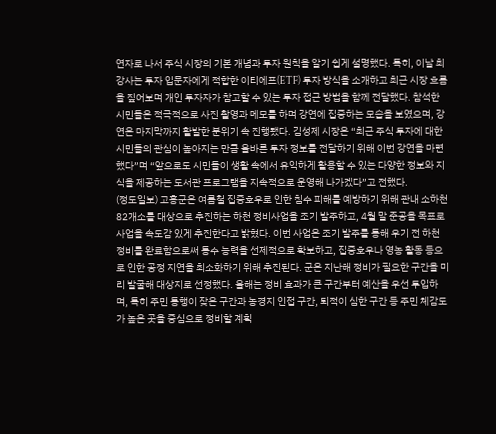연자로 나서 주식 시장의 기본 개념과 투자 원칙을 알기 쉽게 설명했다. 특히, 이날 최 강사는 투자 입문자에게 적합한 이티에프(ETF) 투자 방식을 소개하고 최근 시장 흐름을 짚어보며 개인 투자자가 참고할 수 있는 투자 접근 방법을 함께 전달했다. 참석한 시민들은 적극적으로 사진 촬영과 메모를 하며 강연에 집중하는 모습을 보였으며, 강연은 마지막까지 활발한 분위기 속 진행됐다. 김성제 시장은 “최근 주식 투자에 대한 시민들의 관심이 높아지는 만큼 올바른 투자 정보를 전달하기 위해 이번 강연을 마련했다”며 “앞으로도 시민들이 생활 속에서 유익하게 활용할 수 있는 다양한 정보와 지식을 제공하는 도서관 프로그램을 지속적으로 운영해 나가겠다”고 전했다.
(정도일보) 고흥군은 여름철 집중호우로 인한 침수 피해를 예방하기 위해 관내 소하천 82개소를 대상으로 추진하는 하천 정비사업을 조기 발주하고, 4월 말 준공을 목표로 사업을 속도감 있게 추진한다고 밝혔다. 이번 사업은 조기 발주를 통해 우기 전 하천 정비를 완료함으로써 통수 능력을 선제적으로 확보하고, 집중호우나 영농 활동 등으로 인한 공정 지연을 최소화하기 위해 추진된다. 군은 지난해 정비가 필요한 구간을 미리 발굴해 대상지로 선정했다. 올해는 정비 효과가 큰 구간부터 예산을 우선 투입하며, 특히 주민 통행이 잦은 구간과 농경지 인접 구간, 퇴적이 심한 구간 등 주민 체감도가 높은 곳을 중심으로 정비할 계획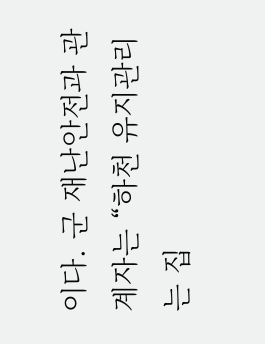이다. 군 재난안전과 관계자는 “하천 유지관리는 집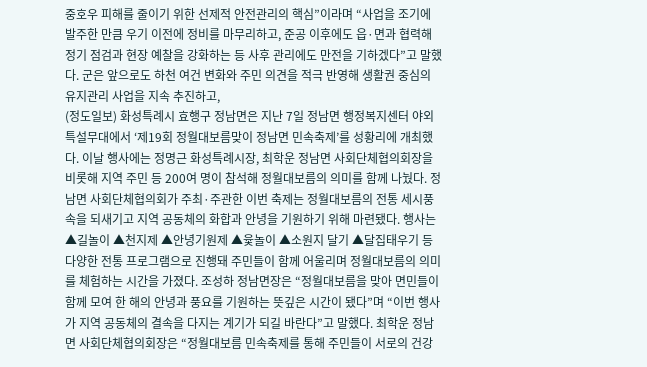중호우 피해를 줄이기 위한 선제적 안전관리의 핵심”이라며 “사업을 조기에 발주한 만큼 우기 이전에 정비를 마무리하고, 준공 이후에도 읍·면과 협력해 정기 점검과 현장 예찰을 강화하는 등 사후 관리에도 만전을 기하겠다”고 말했다. 군은 앞으로도 하천 여건 변화와 주민 의견을 적극 반영해 생활권 중심의 유지관리 사업을 지속 추진하고,
(정도일보) 화성특례시 효행구 정남면은 지난 7일 정남면 행정복지센터 야외 특설무대에서 ‘제19회 정월대보름맞이 정남면 민속축제’를 성황리에 개최했다. 이날 행사에는 정명근 화성특례시장, 최학운 정남면 사회단체협의회장을 비롯해 지역 주민 등 200여 명이 참석해 정월대보름의 의미를 함께 나눴다. 정남면 사회단체협의회가 주최·주관한 이번 축제는 정월대보름의 전통 세시풍속을 되새기고 지역 공동체의 화합과 안녕을 기원하기 위해 마련됐다. 행사는 ▲길놀이 ▲천지제 ▲안녕기원제 ▲윷놀이 ▲소원지 달기 ▲달집태우기 등 다양한 전통 프로그램으로 진행돼 주민들이 함께 어울리며 정월대보름의 의미를 체험하는 시간을 가졌다. 조성하 정남면장은 “정월대보름을 맞아 면민들이 함께 모여 한 해의 안녕과 풍요를 기원하는 뜻깊은 시간이 됐다”며 “이번 행사가 지역 공동체의 결속을 다지는 계기가 되길 바란다”고 말했다. 최학운 정남면 사회단체협의회장은 “정월대보름 민속축제를 통해 주민들이 서로의 건강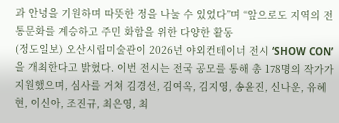과 안녕을 기원하며 따뜻한 정을 나눌 수 있었다”며 “앞으로도 지역의 전통문화를 계승하고 주민 화합을 위한 다양한 활동
(정도일보) 오산시립미술관이 2026년 야외컨테이너 전시 ‘SHOW CON’을 개최한다고 밝혔다. 이번 전시는 전국 공모를 통해 총 178명의 작가가 지원했으며, 심사를 거쳐 김경선, 김여옥, 김지영, 송윤진, 신나운, 유혜현, 이신아, 조진규, 최은영, 최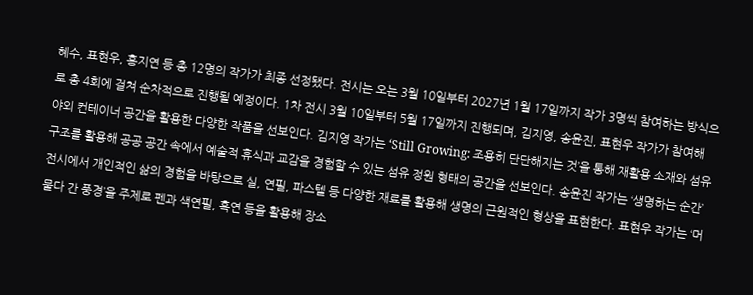혜수, 표현우, 홍지연 등 총 12명의 작가가 최종 선정됐다. 전시는 오는 3월 10일부터 2027년 1월 17일까지 작가 3명씩 참여하는 방식으로 총 4회에 걸쳐 순차적으로 진행될 예정이다. 1차 전시 3월 10일부터 5월 17일까지 진행되며, 김지영, 송윤진, 표현우 작가가 참여해 야외 컨테이너 공간을 활용한 다양한 작품을 선보인다. 김지영 작가는 ‘Still Growing: 조용히 단단해지는 것’을 통해 재활용 소재와 섬유 구조를 활용해 공공 공간 속에서 예술적 휴식과 교감을 경험할 수 있는 섬유 정원 형태의 공간을 선보인다. 송윤진 작가는 ‘생명하는 순간’ 전시에서 개인적인 삶의 경험을 바탕으로 실, 연필, 파스텔 등 다양한 재료를 활용해 생명의 근원적인 형상을 표현한다. 표현우 작가는 ‘머물다 간 풍경’을 주제로 펜과 색연필, 흑연 등을 활용해 장소